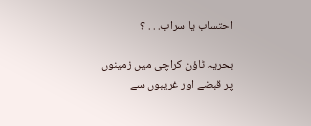احتساب یا سراب. . . ؟

بحریہ ٹاؤن کراچی میں زمینوں پر قبضے اور غریبوں سے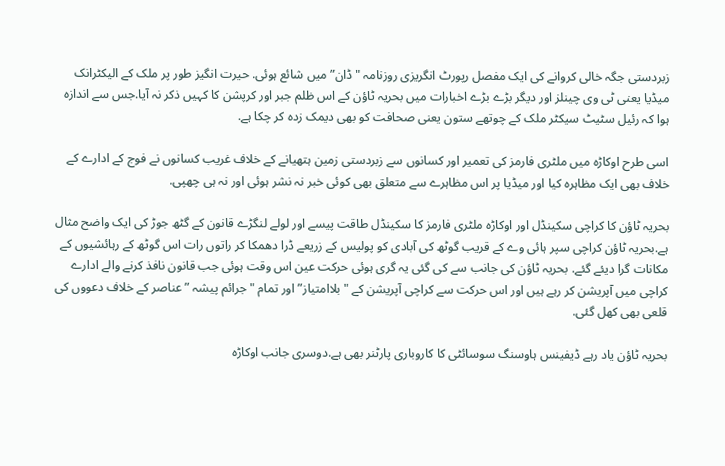زبردستی جگہ خالی کروانے کی ایک مفصل رپورٹ انگریزی روزنامہ "ڈان” میں شائع ہوئی. حیرت انگیز طور پر ملک کے الیکٹرانک میڈیا یعنی ٹی وی چینلز اور دیگر بڑے بڑے اخبارات میں بحریہ ٹاؤن کے اس ظلم جبر اور کرپشن کا کہیں ذکر نہ آیا.جس سے اندازہ ہوا کہ رئیل سٹیٹ سیکٹر ملک کے چوتھے ستون یعنی صحافت کو بھی دیمک زدہ کر چکا ہے.

اسی طرح اوکاڑہ میں ملٹری فارمز کی تعمیر اور کسانوں سے زبردستی زمین ہتھیانے کے خلاف غریب کسانوں نے فوج کے ادارے کے خلاف بھی ایک مظاہرہ کیا اور میڈیا پر اس مظاہرے سے متعلق بھی کوئی خبر نہ نشر ہوئی اور نہ ہی چھپی.

بحریہ ٹاؤن کا کراچی سکینڈل اور اوکاڑہ ملٹری فارمز کا سکینڈل طاقت پیسے اور لولے لنگڑے قانون کے گٹھ جوڑ کی ایک واضح مثال ہے.بحریہ ٹاؤن کراچی سپر ہائی وے کے قریب گوٹھ کی آبادی کو پولیس کے زریعے ڈرا دھمکا کر راتوں رات اس گوٹھ کے رہائشیوں کے مکانات گرا دیئے گئے. بحریہ ٹاؤن کی جانب سے کی گئی یہ گری ہوئی حرکت عین اس وقت ہوئی جب قانون نافذ کرنے والے ادارے کراچی میں آپریشن کر رہے ہیں اور اس حرکت سے کراچی آپریشن کے "بلاامتیاز” اور تمام "جرائم پیشہ ” عناصر کے خلاف دعووں کی قلعی بھی کھل گئی.

بحریہ ٹاؤن یاد رہے ڈیفینس ہاوسنگ سوسائٹی کا کاروباری پارٹنر بھی ہے.دوسری جانب اوکاڑہ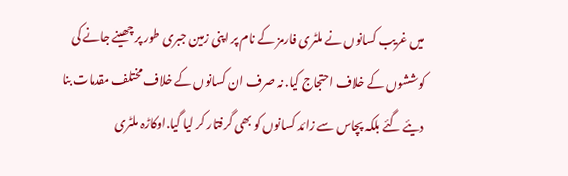میں غریب کسانوں نے ملٹری فارمز کے نام پر اپنی زمین جبری طور پر چھینے جانے کی کوششوں کے خلاف احتجاج کیا. نہ صرف ان کسانوں کے خلاف مختلف مقدمات بنا دیئے گئے بلکہ پچاس سے زائد کسانوں کو بھی گرفتار کر لیا گیا.اوکاڑہ ملٹری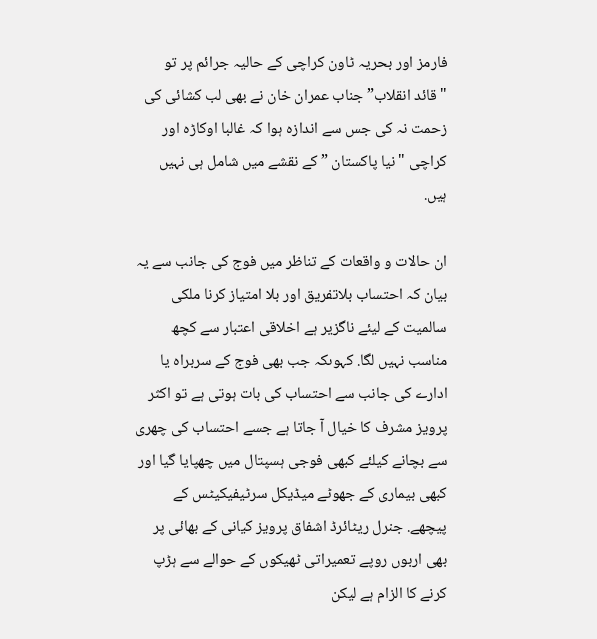فارمز اور بحریہ ٹاون کراچی کے حالیہ جرائم پر تو "قائد انقلاب” جناب عمران خان نے بھی لب کشائی کی زحمت نہ کی جس سے اندازہ ہوا کہ غالبا اوکاڑہ اور کراچی "نیا پاکستان ” کے نقشے میں شامل ہی نہیں ہیں.

ان حالات و واقعات کے تناظر میں فوج کی جانب سے یہ بیان کہ احتساب بلاتفریق اور بلا امتیاز کرنا ملکی سالمیت کے لیئے ناگزیر ہے اخلاقی اعتبار سے کچھ مناسب نہیں لگا. کہوںکہ جب بھی فوج کے سربراہ یا ادارے کی جانب سے احتساب کی بات ہوتی ہے تو اکثر پرویز مشرف کا خیال آ جاتا ہے جسے احتساب کی چھری سے بچانے کیلئے کبھی فوجی ہسپتال میں چھپایا گیا اور کبھی بیماری کے جھوٹے میڈیکل سرٹیفیکیٹس کے پیچھے. جنرل ریٹائرڈ اشفاق پرویز کیانی کے بھائی پر بھی اربوں روپے تعمیراتی ٹھیکوں کے حوالے سے ہڑپ کرنے کا الزام ہے لیکن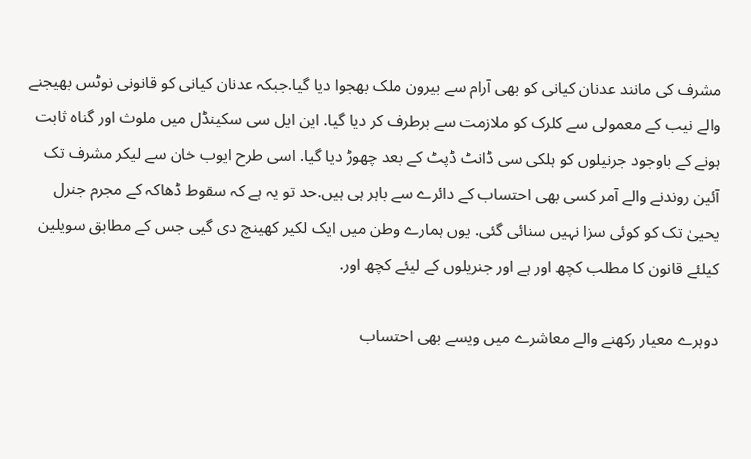مشرف کی مانند عدنان کیانی کو بھی آرام سے بیرون ملک بھجوا دیا گیا.جبکہ عدنان کیانی کو قانونی نوٹس بھیجنے والے نیب کے معمولی سے کلرک کو ملازمت سے برطرف کر دیا گیا. این ایل سی سکینڈل میں ملوث اور گناہ ثابت ہونے کے باوجود جرنیلوں کو ہلکی سی ڈانٹ ڈپٹ کے بعد چھوڑ دیا گیا. اسی طرح ایوب خان سے لیکر مشرف تک آئین روندنے والے آمر کسی بھی احتساب کے دائرے سے باہر ہی ہیں.حد تو یہ ہے کہ سقوط ڈھاکہ کے مجرم جنرل یحییٰ تک کو کوئی سزا نہیں سنائی گئی. یوں ہمارے وطن میں ایک لکیر کھینچ دی گیی جس کے مطابق سویلین کیلئے قانون کا مطلب کچھ اور ہے اور جنریلوں کے لیئے کچھ اور.

دوہرے معیار رکھنے والے معاشرے میں ویسے بھی احتساب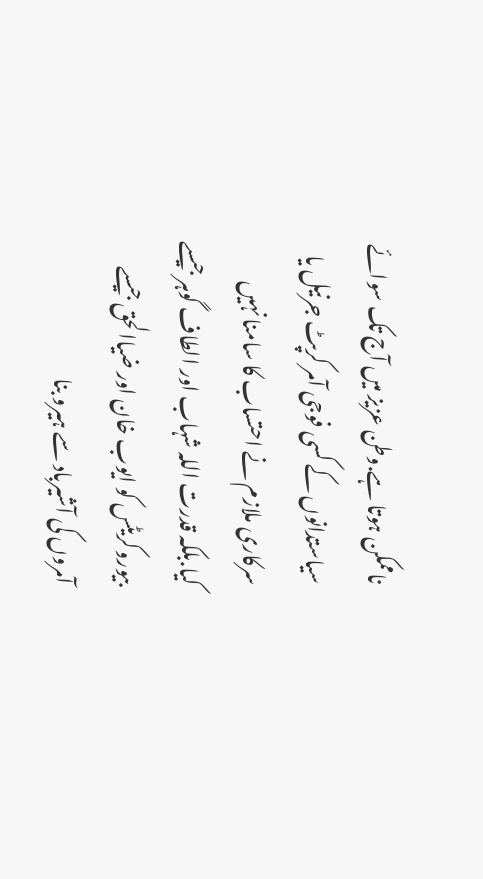ناممکن ہوتا ہے.وطن عزیز میں آج تک سوائے سیاستدانوں کے کسی فوجی آمر کرپٹ جرنیل یا سرکاری ملازم نے احتساب کا سامنا نہیں کیا.بلکہ قدرت اللہ شہاب اور الطاف گوہر جیسے بیوروکریٹس کو ایوب خان اور ضیاالحق جیسے آمروں کی آشیرباد سے ہیرو بنا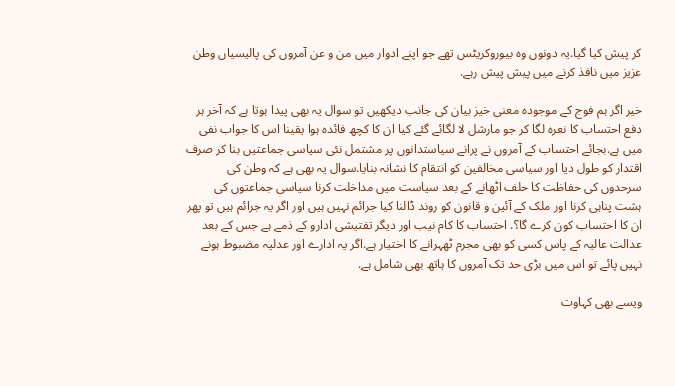کر پیش کیا گیا.یہ دونوں وہ بیوروکریٹس تھے جو اپنے ادوار میں من و عن آمروں کی پالیسیاں وطن عزیز میں نافذ کرنے میں پیش پیش رہے.

خیر اگر ہم فوج کے موجودہ معنی خیز بیان کی جانب دیکھیں تو سوال یہ بھی پیدا ہوتا ہے کہ آخر ہر دفع احتساب کا نعرہ لگا کر جو مارشل لا لگائے گئے کیا ان کا کچھ فائدہ ہوا یقینا اس کا جواب نفی میں ہے.بجائے احتساب کے آمروں نے پرانے سیاستدانوں پر مشتمل نئی سیاسی جماعتیں بنا کر صرف اقتدار کو طول دیا اور سیاسی مخالفین کو انتقام کا نشانہ بنایا.سوال یہ بھی ہے کہ وطن کی سرحدوں کی حفاظت کا حلف اٹھانے کے بعد سیاست میں مداخلت کرنا سیاسی جماعتوں کی ہشت پناہی کرنا اور ملک کے آئین و قانون کو روند ڈالنا کیا جرائم نہیں ہیں اور اگر یہ جرائم ہیں تو پھر ان کا احتساب کون کرے گا؟. احتساب کا کام نیب اور دیگر تفتیشی ادارو کے ذمے ہے جس کے بعد عدالت عالیہ کے پاس کسی کو بھی مجرم ٹھہرانے کا اختیار ہے.اگر یہ ادارے اور عدلیہ مضبوط ہونے نہیں پائے تو اس میں بڑی حد تک آمروں کا ہاتھ بھی شامل ہے.

ویسے بھی کہاوت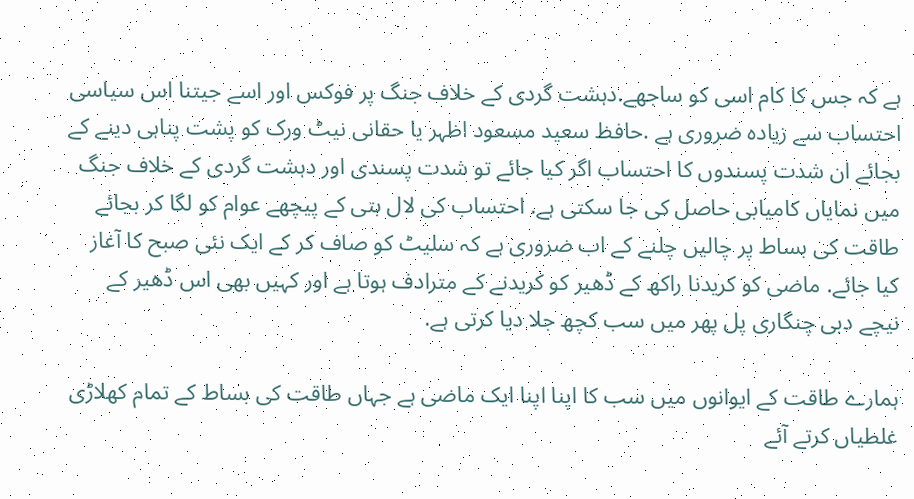ہے کہ جس کا کام اسی کو ساجھے.دہشت گردی کے خلاف جنگ پر فوکس اور اسے جیتنا اس سیاسی احتساب سے زیادہ ضروری ہے .حافظ سعید مسعود اظہر یا حقانی نیٹ ورک کو پشت پناہی دینے کے بجائے ان شدت پسندوں کا احتساب اگر کیا جائے تو شدت پسندی اور دہشت گردی کے خلاف جنگ میں نمایاں کامیابی حاصل کی جا سکتی ہے. احتساب کی لال بتی کے پیچھے عوام کو لگا کر بجائے طاقت کی بساط پر چالیں چلنے کے اب ضروری ہے کہ سلیٹ کو صاف کر کے ایک نئی صبح کا آغاز کیا جائے. ماضی کو کریدنا راکھ کے ڈھیر کو کریدنے کے مترادف ہوتا ہے اور کہیں بھی اس ڈھیر کے نیچے دبی چنگاری پل پھر میں سب کچھ جلا دیا کرتی ہے.

ہمارے طاقت کے ایوانوں میں سب کا اپنا اپنا ایک ماضی ہے جہاں طاقت کی بساط کے تمام کھلاڑی غلطیاں کرتے آئے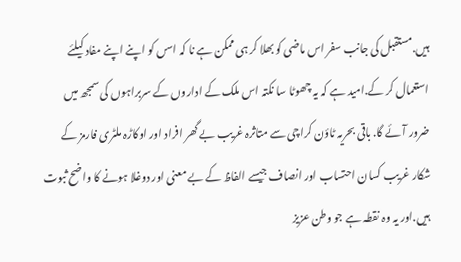ہیں.مستقبل کی جانب سفر اس ماضی کو بھلا کر ہی ممکن ہے نا کہ اسں کو اپنے اپنے مفاد کیلئے استعمال کر کے.امید ہے کہ یہ چھوٹا سا نکتہ اس ملک کے اداروں کے سربراہوں کی سمجھ میں ضرور آئے گا. باقی بحریہ ٹاؤن کراچی سے متاثرہ غریب بے گھر افراد اور اوکاڑہ ملٹری فارمز کے شکار غریب کسان احتساب اور انصاف جیسے الفاظ کے بے معنی اور دوغلا ہونے کا واضح ثبوت ہیں.اور یہ وہ نقطہ ہے جو وطن عزیز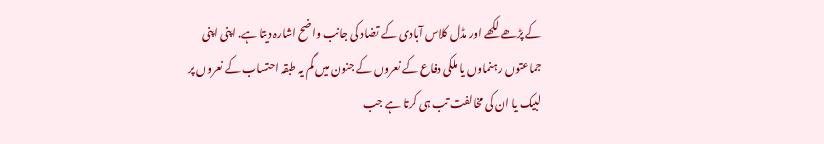کے پڑھے لکھے اور مڈل کلاس آبادی کے تضاد کی جانب واضح اشارہ دیتا ہے. اپنی اپنی جماعتوں رہنماوں یا ملکی دفاع کے نعروں کے جنون میں گم یہ طبقہ احتساب کے نعروں پر لبیک یا ان کی مخالفت تب ہی کرتا ہے جب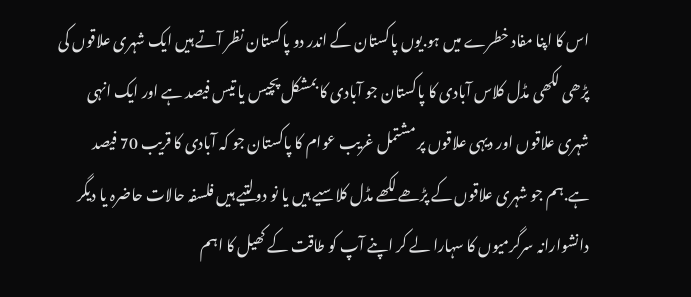اس کا اپنا مفاد خطرے میں ہو.یوں پاکستان کے اندر دو پاکستان نظر آتے ہیں ایک شہری علاقوں کی پڑھی لکھی مڈل کلاس آبادی کا پاکستان جو آبادی کا بمشکل پچیس یا تیس فیصد ہے اور ایک انہی شہری علاقوں اور دیہی علاقوں پر مشتمل غریب عوام کا پاکستان جو کہ آبادی کا قریب 70 فیصد ہے.ہم جو شہری علاقوں کے پڑھے لکھے مڈل کلاسیے ہیں یا نو دولتیے ہیں فلسفہ حالات حاضرہ یا دیگر دانشوارانہ سرگرمیوں کا سہارا لے کر اپنے آپ کو طاقت کے کھیل کا اہم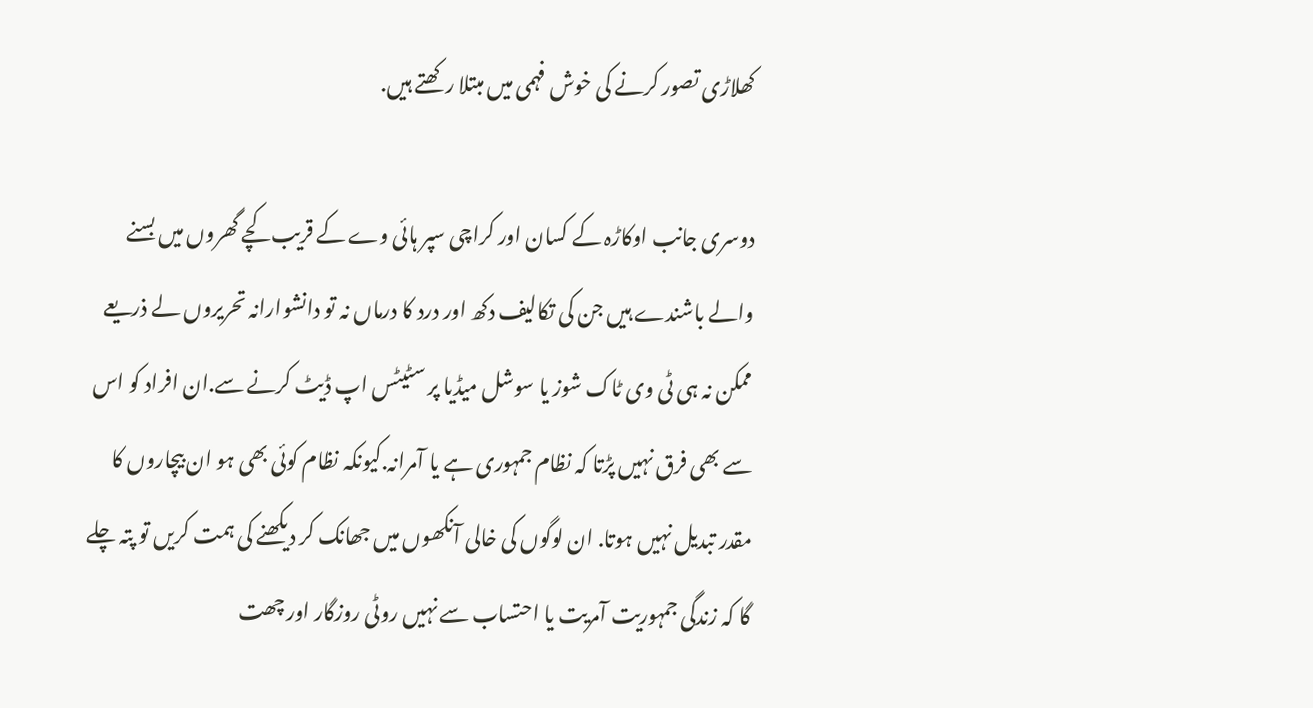کھلاڑی تصور کرنے کی خوش فہمی میں مبتلا رکھتے ہیں.

دوسری جانب اوکاڑہ کے کسان اور کراچی سپر ہائی وے کے قریب کچے گھروں میں بسنے والے باشندے ہیں جن کی تکالیف دکھ اور درد کا درماں نہ تو دانشوارانہ تحریروں لے ذریعے ممکن نہ ہی ٹی وی ٹاک شوز یا سوشل میڈیا پر سٹیٹس اپ ڈیٹ کرنے سے.ان افراد کو اس سے بھی فرق نہیں پڑتا کہ نظام جمہوری ہے یا آمرانہ.کیونکہ نظام کوئی بھی ہو ان بیچاروں کا مقدر تبدیل نہیں ہوتا. ان لوگوں کی خالی آنکھوں میں جھانک کر دیکھنے کی ہمت کریں تو پتہ چلے گا کہ زندگی جمہوریت آمریت یا احتساب سے نہیں روٹی روزگار اور چھت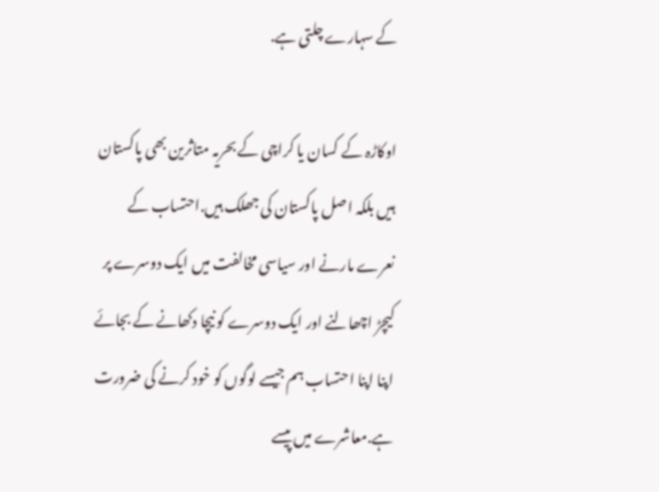کے سہارے چلتی ہے.

اوکاڑہ کے کسان یا کراچی کے بحریہ متاثرین بھی پاکستان ہیں بلکہ اصل پاکستان کی جھلک ہیں.احتساب کے نعرے مارنے اور سیاسی مخالفت میں ایک دوسرے پر کیچڑ اچھالنے اور ایک دوسرے کو نیچا دکھانے کے بجائے اپنا اپنا احتساب ہم جیسے لوگوں کو خود کرنے کی ضرورت ہے.معاشرے میں پیسے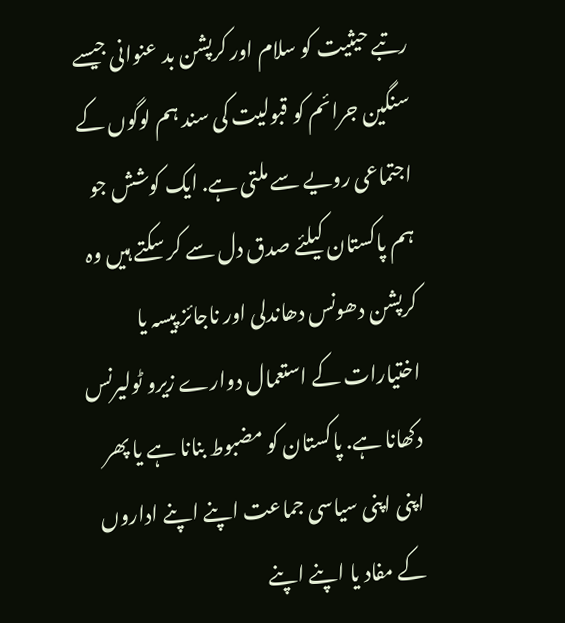رتبے حیثیت کو سلام اور کرپشن بد عنوانی جیسے سنگین جرائم کو قبولیت کی سند ہم لوگوں کے اجتماعی رویے سے ملتی ہے. ایک کوشش جو ہم پاکستان کیلئے صدق دل سے کر سکتے ہیں وہ کرپشن دھونس دھاندلی اور ناجائز پیسہ یا اختیارات کے استعمال دوارے زیرو ٹولیرنس دکھانا ہے. پاکستان کو مضبوط بنانا ہے یا پھر اپنی اپنی سیاسی جماعت اپنے اپنے اداروں کے مفاد یا اپنے اپنے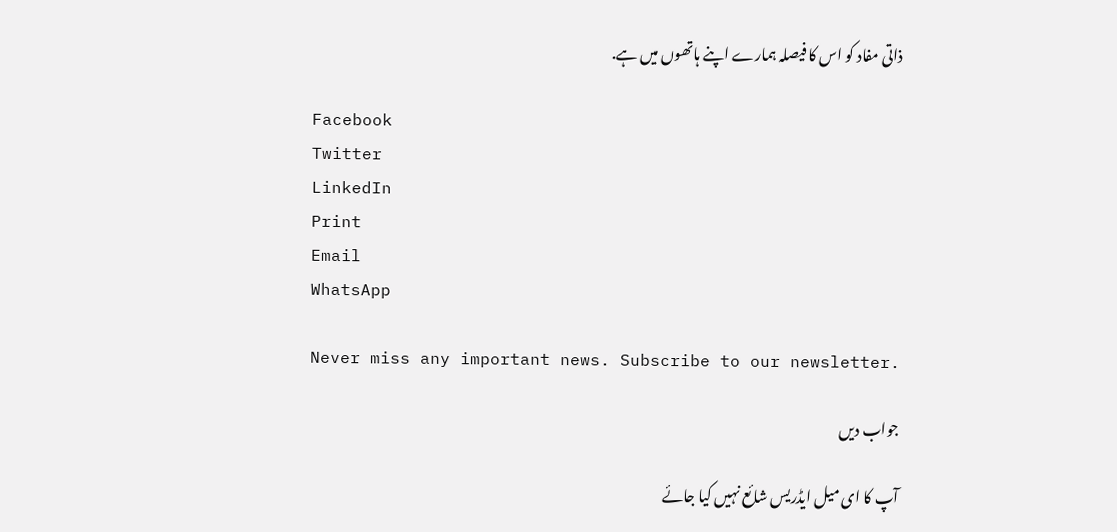ذاتی مفاد کو اس کا فیصلہ ہمارے اپنے ہاتھوں میں ہے.

Facebook
Twitter
LinkedIn
Print
Email
WhatsApp

Never miss any important news. Subscribe to our newsletter.

جواب دیں

آپ کا ای میل ایڈریس شائع نہیں کیا جائے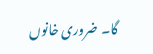گا۔ ضروری خانوں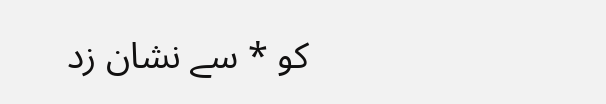کو * سے نشان زد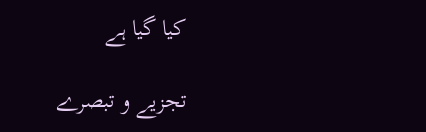کیا گیا ہے

تجزیے و تبصرے